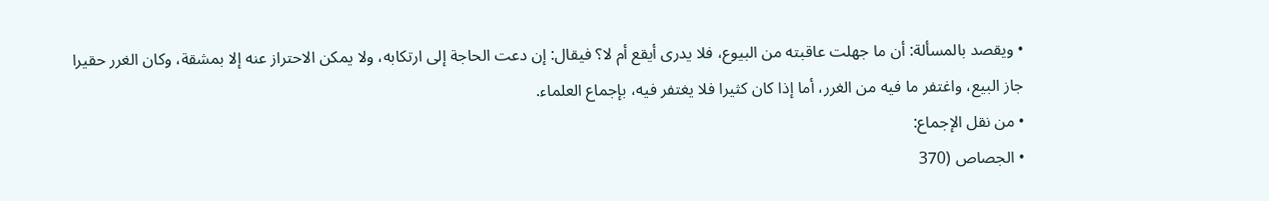• ويقصد بالمسألة: أن ما جهلت عاقبته من البيوع، فلا يدرى أيقع أم لا؟ فيقال: إن دعت الحاجة إلى ارتكابه، ولا يمكن الاحتراز عنه إلا بمشقة، وكان الغرر حقيرا جاز البيع، واغتفر ما فيه من الغرر، أما إذا كان كثيرا فلا يغتفر فيه، بإجماع العلماء.
• من نقل الإجماع:
• الجصاص (370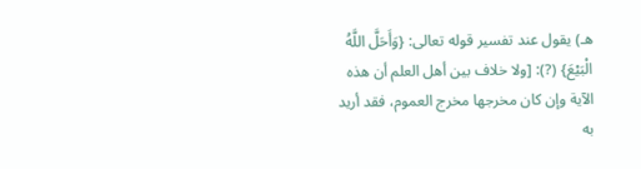هـ) يقول عند تفسير قوله تعالى: {وَأَحَلَّ اللَّهُ الْبَيْعَ} (?): [ولا خلاف بين أهل العلم أن هذه الآية وإن كان مخرجها مخرج العموم، فقد أريد به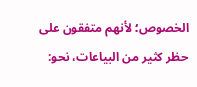الخصوص؛ لأنهم متفقون على حظر كثير من البياعات، نحو: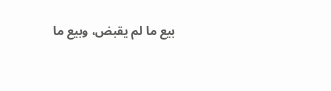بيع ما لم يقبض، وبيع ما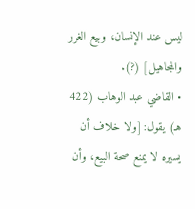ليس عند الإنسان، وبيع الغرر والمجاهيل] (?).
• القاضي عبد الوهاب (422 هـ) يقول: [ولا خلاف أن يسيره لا يمنع صحة البيع، وأن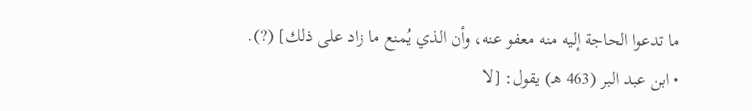ما تدعوا الحاجة إليه منه معفو عنه، وأن الذي يُمنع ما زاد على ذلك] (?).
• ابن عبد البر (463 هـ) يقول: [لا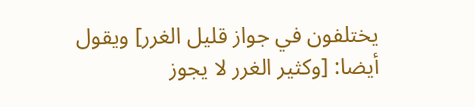يختلفون في جواز قليل الغرر] ويقول أيضا: [وكثير الغرر لا يجوز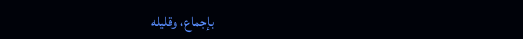بإجماع، وقليله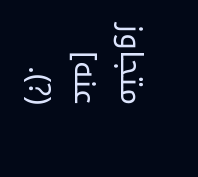متجاوز عنه] (?).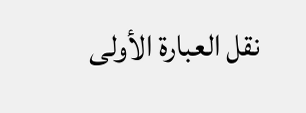نقل العبارة الأولى